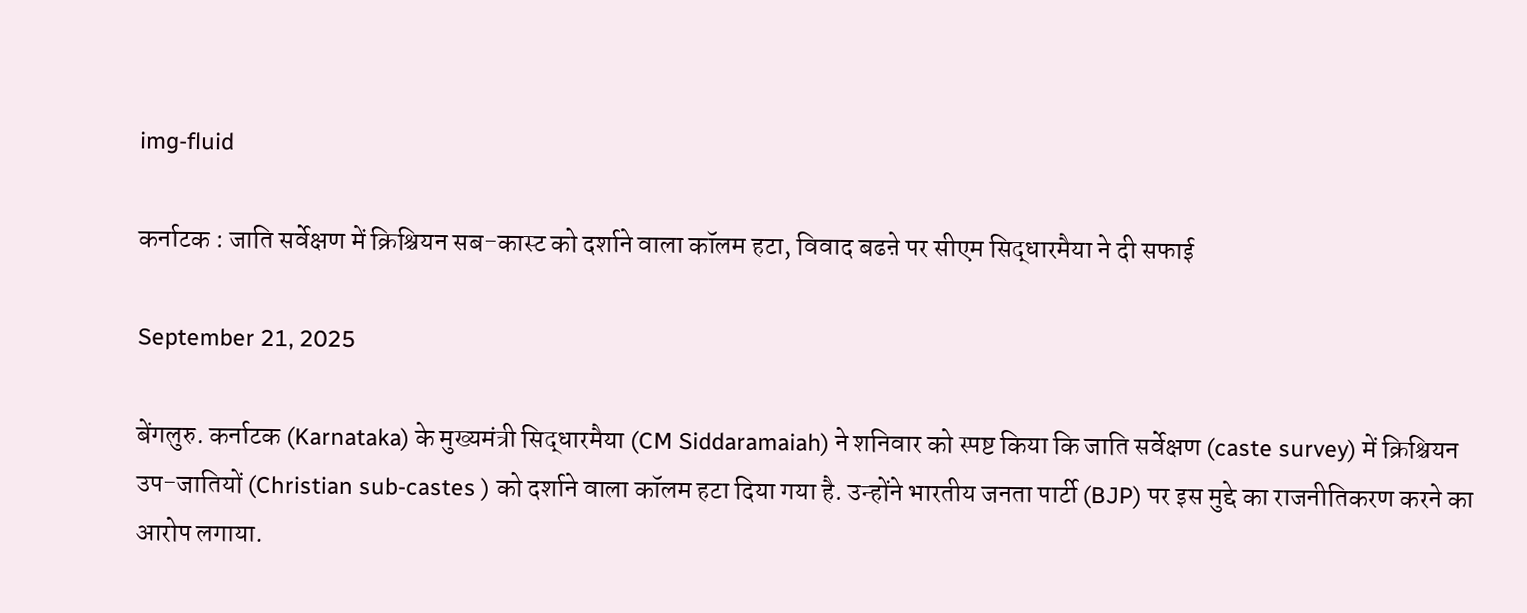img-fluid

कर्नाटक : जाति सर्वेक्षण में क्रिश्चियन सब-कास्ट को दर्शाने वाला कॉलम हटा, विवाद बढऩे पर सीएम सिद्धारमैया ने दी सफाई

September 21, 2025

बेंगलुरु. कर्नाटक (Karnataka) के मुख्यमंत्री सिद्धारमैया (CM Siddaramaiah) ने शनिवार को स्पष्ट किया कि जाति सर्वेक्षण (caste survey) में क्रिश्चियन उप-जातियों (Christian sub-castes ) को दर्शाने वाला कॉलम हटा दिया गया है. उन्होंने भारतीय जनता पार्टी (BJP) पर इस मुद्दे का राजनीतिकरण करने का आरोप लगाया.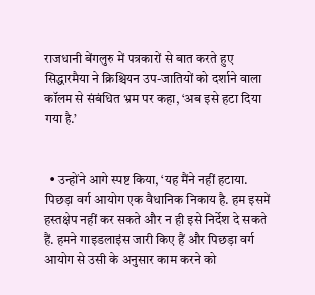राजधानी बेंगलुरु में पत्रकारों से बात करते हुए सिद्धारमैया ने क्रिश्चियन उप-जातियों को दर्शाने वाला कॉलम से संबंधित भ्रम पर कहा, ‘अब इसे हटा दिया गया है.’


  • उन्होंने आगे स्पष्ट किया, ‘यह मैंने नहीं हटाया. पिछड़ा वर्ग आयोग एक वैधानिक निकाय है. हम इसमें हस्तक्षेप नहीं कर सकते और न ही इसे निर्देश दे सकते हैं. हमने गाइडलाइंस जारी किए हैं और पिछड़ा वर्ग आयोग से उसी के अनुसार काम करने को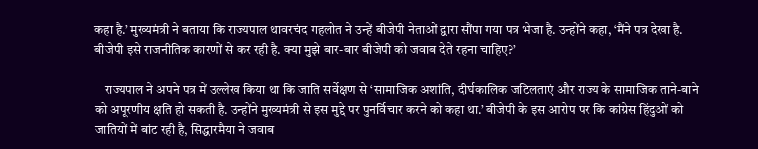कहा है.’ मुख्यमंत्री ने बताया कि राज्यपाल थावरचंद गहलोत ने उन्हें बीजेपी नेताओं द्वारा सौंपा गया पत्र भेजा है. उन्होंने कहा, ‘मैंने पत्र देखा है. बीजेपी इसे राजनीतिक कारणों से कर रही है. क्या मुझे बार-बार बीजेपी को जवाब देते रहना चाहिए?’

    राज्यपाल ने अपने पत्र में उल्लेख किया था कि जाति सर्वेक्षण से ‘सामाजिक अशांति, दीर्घकालिक जटिलताएं और राज्य के सामाजिक ताने-बाने को अपूरणीय क्षति हो सकती है. उन्होंने मुख्यमंत्री से इस मुद्दे पर पुनर्विचार करने को कहा था.’ बीजेपी के इस आरोप पर कि कांग्रेस हिंदुओं को जातियों में बांट रही है, सिद्धारमैया ने जवाब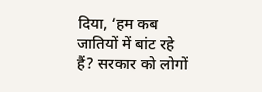दिया, ‘हम कब जातियों में बांट रहे हैं? सरकार को लोगों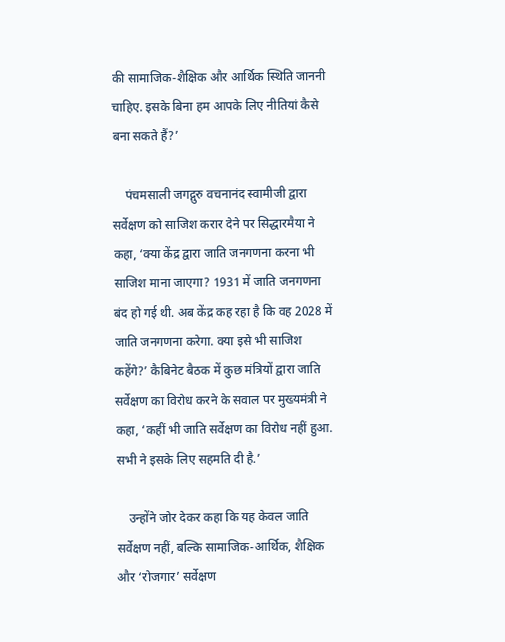की सामाजिक-शैक्षिक और आर्थिक स्थिति जाननी चाहिए. इसके बिना हम आपके लिए नीतियां कैसे बना सकते हैं?’

    पंचमसाली जगद्गुरु वचनानंद स्वामीजी द्वारा सर्वेक्षण को साजिश करार देने पर सिद्धारमैया ने कहा, ‘क्या केंद्र द्वारा जाति जनगणना करना भी साजिश माना जाएगा? 1931 में जाति जनगणना बंद हो गई थी. अब केंद्र कह रहा है कि वह 2028 में जाति जनगणना करेगा. क्या इसे भी साजिश कहेंगे?’ कैबिनेट बैठक में कुछ मंत्रियों द्वारा जाति सर्वेक्षण का विरोध करने के सवाल पर मुख्यमंत्री ने कहा, ‘कहीं भी जाति सर्वेक्षण का विरोध नहीं हुआ. सभी ने इसके लिए सहमति दी है.’

    उन्होंने जोर देकर कहा कि यह केवल जाति सर्वेक्षण नहीं, बल्कि सामाजिक-आर्थिक, शैक्षिक और ‘रोजगार’ सर्वेक्षण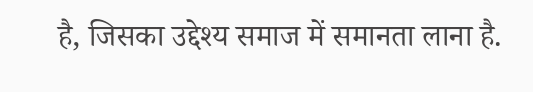है, जिसका उद्देश्य समाज में समानता लाना है.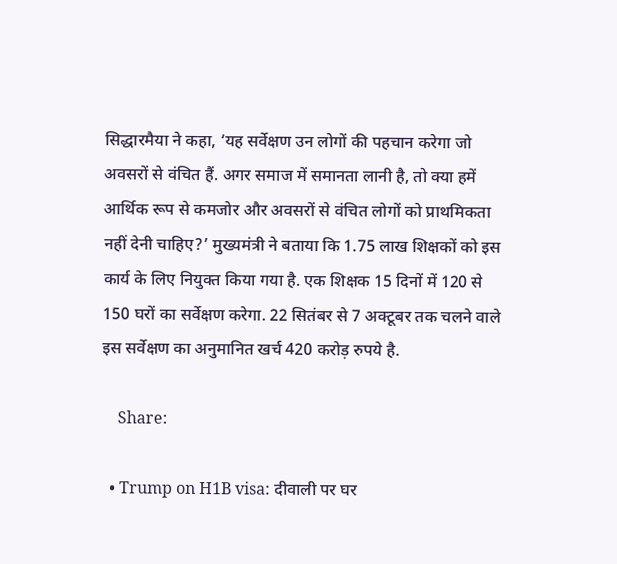सिद्धारमैया ने कहा, ‘यह सर्वेक्षण उन लोगों की पहचान करेगा जो अवसरों से वंचित हैं. अगर समाज में समानता लानी है, तो क्या हमें आर्थिक रूप से कमजोर और अवसरों से वंचित लोगों को प्राथमिकता नहीं देनी चाहिए?’ मुख्यमंत्री ने बताया कि 1.75 लाख शिक्षकों को इस कार्य के लिए नियुक्त किया गया है. एक शिक्षक 15 दिनों में 120 से 150 घरों का सर्वेक्षण करेगा. 22 सितंबर से 7 अक्टूबर तक चलने वाले इस सर्वेक्षण का अनुमानित खर्च 420 करोड़ रुपये है.

    Share:

  • Trump on H1B visa: दीवाली पर घर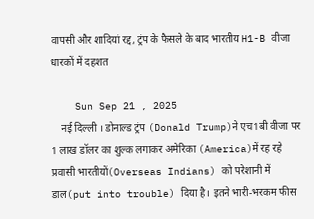वापसी और शादियां रद्द, ट्रंप के फैसले के बाद भारतीय H1-B वीजा धारकों में दहशत

    Sun Sep 21 , 2025
    नई दिल्‍ली । डोनाल्ड ट्रंप (Donald Trump)ने एच1बी वीजा पर 1 लाख डॉलर का शुल्क लगाकर अमेरिका (America)में रह रहे प्रवासी भारतीयों(Overseas Indians) को परेशानी में डाल(put into trouble) दिया है। इतने भारी-भरकम फीस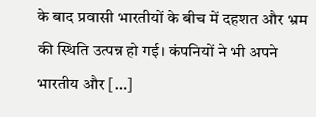के बाद प्रवासी भारतीयों के बीच में दहशत और भ्रम की स्थिति उत्पन्न हो गई। कंपनियों ने भी अपने भारतीय और […]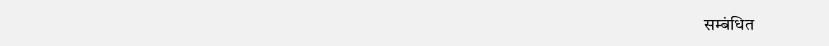सम्बंधित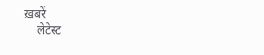ख़बरें
    लेटेस्ट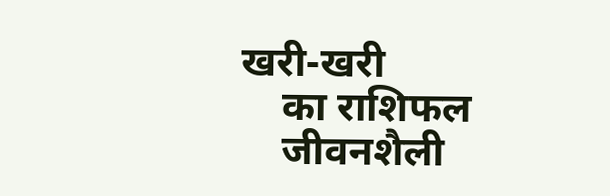खरी-खरी
    का राशिफल
    जीवनशैली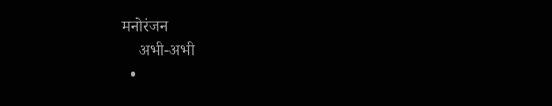मनोरंजन
    अभी-अभी
  •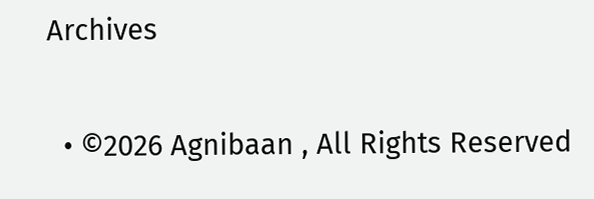Archives

  • ©2026 Agnibaan , All Rights Reserved